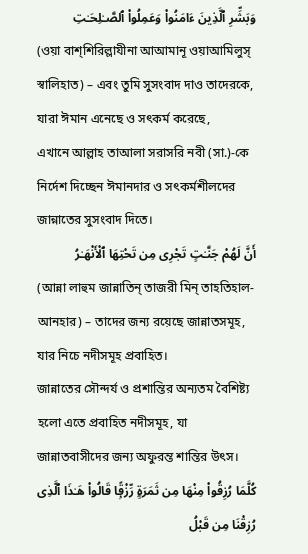وَبَشِّرِ ٱلَّذِينَ ءَامَنُوا۟ وَعَمِلُوا۟ ٱلصَّـٰلِحَـٰتِ
(ওয়া বাশ্শিরিল্লাযীনা আআমানূ ওয়াআমিলুস্ স্বালিহাত) – এবং তুমি সুসংবাদ দাও তাদেরকে, যারা ঈমান এনেছে ও সৎকর্ম করেছে,
এখানে আল্লাহ তাআলা সরাসরি নবী (সা.)-কে নির্দেশ দিচ্ছেন ঈমানদার ও সৎকর্মশীলদের জান্নাতের সুসংবাদ দিতে।
أَنَّ لَهُمْ جَنَّـٰتٍ تَجْرِى مِن تَحْتِهَا ٱلْأَنْهَـٰرُ
(আন্না লাহুম জান্নাতিন্ তাজরী মিন্ তাহতিহাল-আনহার) – তাদের জন্য রয়েছে জান্নাতসমূহ, যার নিচে নদীসমূহ প্রবাহিত।
জান্নাতের সৌন্দর্য ও প্রশান্তির অন্যতম বৈশিষ্ট্য হলো এতে প্রবাহিত নদীসমূহ, যা জান্নাতবাসীদের জন্য অফুরন্ত শান্তির উৎস।
كُلَّمَا رُزِقُوا۟ مِنْهَا مِن ثَمَرَةٍۭ رِّزْقًۭا قَالُوا۟ هَـٰذَا ٱلَّذِى رُزِقْنَا مِن قَبْلُ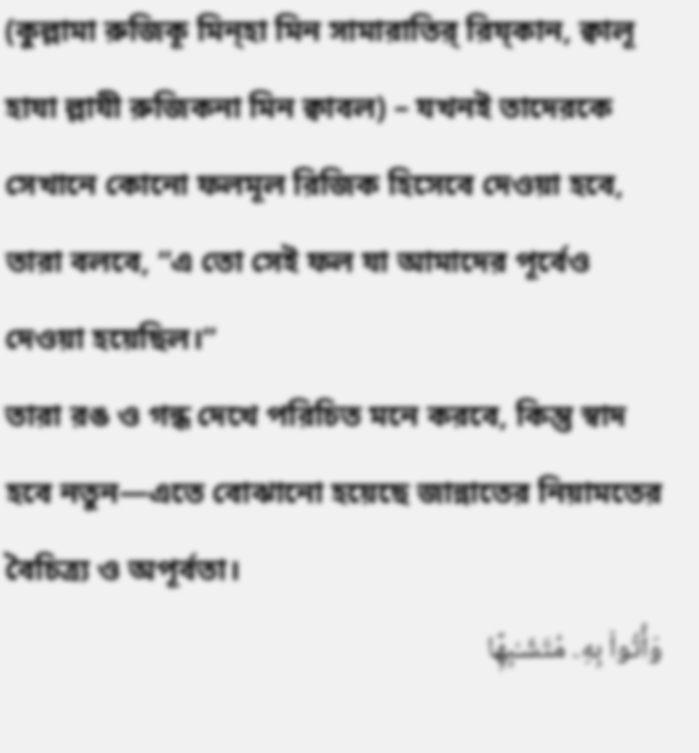(কুল্লামা রুজিকূ মিন্হা মিন সামারাতির্ রিয্কান, ক্বালূ হাযা ল্লাযী রুজিকনা মিন ক্বাবল) – যখনই তাদেরকে সেখানে কোনো ফলমূল রিজিক হিসেবে দেওয়া হবে, তারা বলবে, “এ তো সেই ফল যা আমাদের পূর্বেও দেওয়া হয়েছিল।”
তারা রঙ ও গন্ধ দেখে পরিচিত মনে করবে, কিন্তু স্বাদ হবে নতুন—এতে বোঝানো হয়েছে জান্নাতের নিয়ামতের বৈচিত্র্য ও অপূর্বতা।
وَأُتُوا۟ بِهِۦ مُتَشَـٰبِهًۭا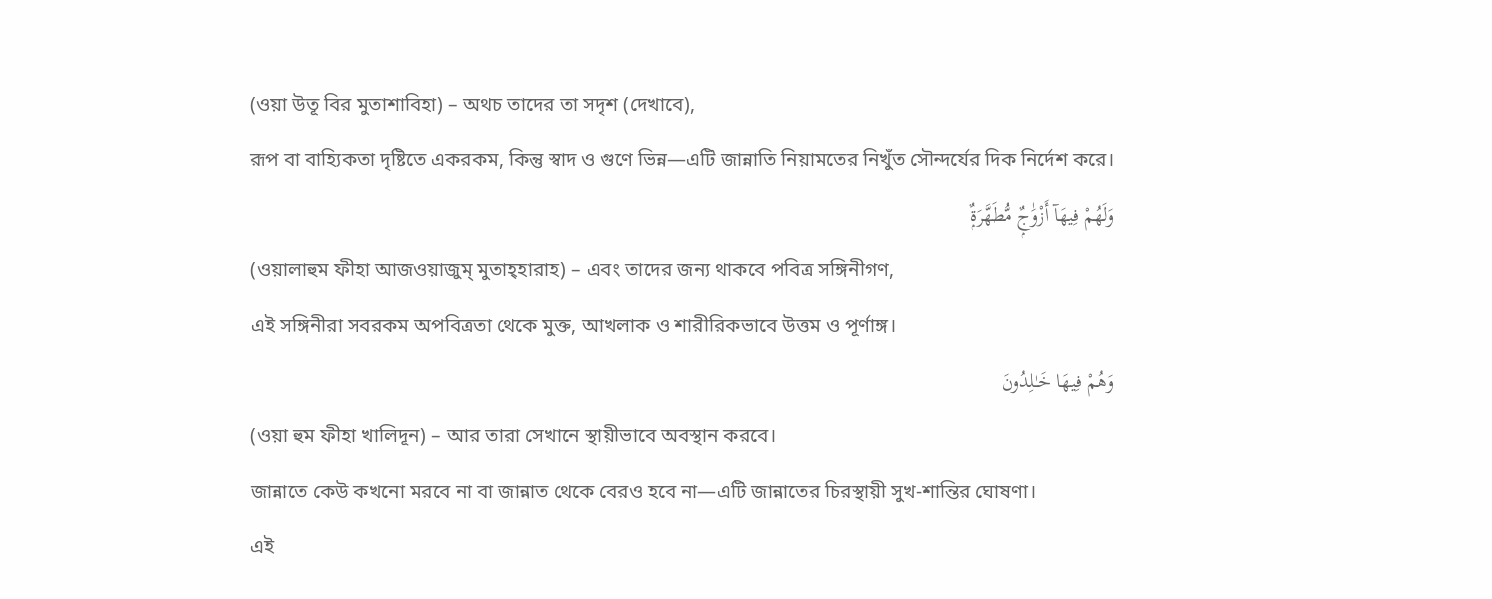(ওয়া উতূ বির মুতাশাবিহা) – অথচ তাদের তা সদৃশ (দেখাবে),
রূপ বা বাহ্যিকতা দৃষ্টিতে একরকম, কিন্তু স্বাদ ও গুণে ভিন্ন—এটি জান্নাতি নিয়ামতের নিখুঁত সৌন্দর্যের দিক নির্দেশ করে।
وَلَهُمْ فِيهَآ أَزْوَٰجٌۭ مُّطَهَّرَةٌۭ
(ওয়ালাহুম ফীহা আজওয়াজুম্ মুতাহ্হারাহ) – এবং তাদের জন্য থাকবে পবিত্র সঙ্গিনীগণ,
এই সঙ্গিনীরা সবরকম অপবিত্রতা থেকে মুক্ত, আখলাক ও শারীরিকভাবে উত্তম ও পূর্ণাঙ্গ।
وَهُمْ فِيهَا خَـٰلِدُونَ
(ওয়া হুম ফীহা খালিদূন) – আর তারা সেখানে স্থায়ীভাবে অবস্থান করবে।
জান্নাতে কেউ কখনো মরবে না বা জান্নাত থেকে বেরও হবে না—এটি জান্নাতের চিরস্থায়ী সুখ-শান্তির ঘোষণা।
এই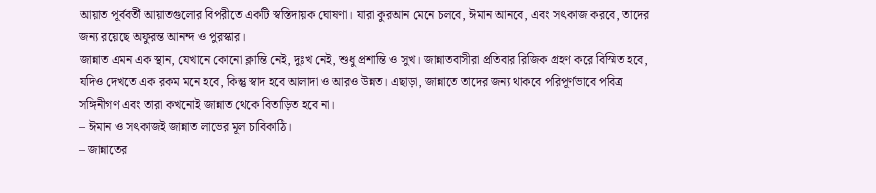আয়াত পূর্ববর্তী আয়াতগুলোর বিপরীতে একটি স্বস্তিদায়ক ঘোষণা। যারা কুরআন মেনে চলবে, ঈমান আনবে, এবং সৎকাজ করবে, তাদের জন্য রয়েছে অফুরন্ত আনন্দ ও পুরস্কার।
জান্নাত এমন এক স্থান, যেখানে কোনো ক্লান্তি নেই, দুঃখ নেই, শুধু প্রশান্তি ও সুখ। জান্নাতবাসীরা প্রতিবার রিজিক গ্রহণ করে বিস্মিত হবে, যদিও দেখতে এক রকম মনে হবে, কিন্তু স্বাদ হবে আলাদা ও আরও উন্নত। এছাড়া, জান্নাতে তাদের জন্য থাকবে পরিপূর্ণভাবে পবিত্র সঙ্গিনীগণ এবং তারা কখনোই জান্নাত থেকে বিতাড়িত হবে না।
– ঈমান ও সৎকাজই জান্নাত লাভের মূল চাবিকাঠি।
– জান্নাতের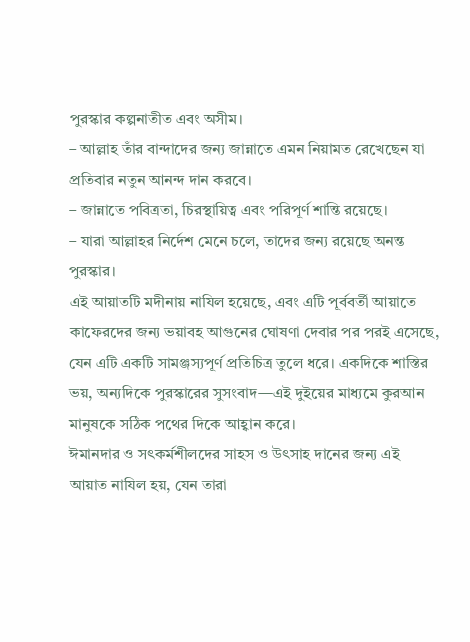পুরস্কার কল্পনাতীত এবং অসীম।
– আল্লাহ তাঁর বান্দাদের জন্য জান্নাতে এমন নিয়ামত রেখেছেন যা প্রতিবার নতুন আনন্দ দান করবে।
– জান্নাতে পবিত্রতা, চিরস্থায়িত্ব এবং পরিপূর্ণ শান্তি রয়েছে।
– যারা আল্লাহর নির্দেশ মেনে চলে, তাদের জন্য রয়েছে অনন্ত পুরস্কার।
এই আয়াতটি মদীনায় নাযিল হয়েছে, এবং এটি পূর্ববর্তী আয়াতে কাফেরদের জন্য ভয়াবহ আগুনের ঘোষণা দেবার পর পরই এসেছে, যেন এটি একটি সামঞ্জস্যপূর্ণ প্রতিচিত্র তুলে ধরে। একদিকে শাস্তির ভয়, অন্যদিকে পুরস্কারের সুসংবাদ—এই দুইয়ের মাধ্যমে কুরআন মানুষকে সঠিক পথের দিকে আহ্বান করে।
ঈমানদার ও সৎকর্মশীলদের সাহস ও উৎসাহ দানের জন্য এই আয়াত নাযিল হয়, যেন তারা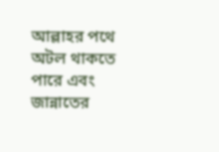আল্লাহর পথে অটল থাকতে পারে এবং জান্নাতের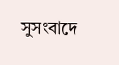সুসংবাদে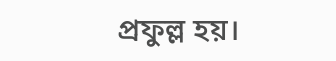প্রফুল্ল হয়।